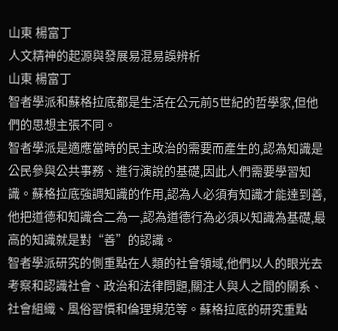山東 楊富丁
人文精神的起源與發展易混易誤辨析
山東 楊富丁
智者學派和蘇格拉底都是生活在公元前5世紀的哲學家,但他們的思想主張不同。
智者學派是適應當時的民主政治的需要而產生的,認為知識是公民參與公共事務、進行演說的基礎,因此人們需要學習知識。蘇格拉底強調知識的作用,認為人必須有知識才能達到善,他把道德和知識合二為一,認為道德行為必須以知識為基礎,最高的知識就是對“善”的認識。
智者學派研究的側重點在人類的社會領域,他們以人的眼光去考察和認識社會、政治和法律問題,關注人與人之間的關系、社會組織、風俗習慣和倫理規范等。蘇格拉底的研究重點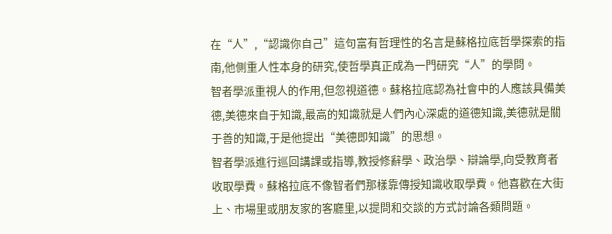在“人”,“認識你自己”這句富有哲理性的名言是蘇格拉底哲學探索的指南,他側重人性本身的研究,使哲學真正成為一門研究“人”的學問。
智者學派重視人的作用,但忽視道德。蘇格拉底認為社會中的人應該具備美德,美德來自于知識,最高的知識就是人們內心深處的道德知識,美德就是關于善的知識,于是他提出“美德即知識”的思想。
智者學派進行巡回講課或指導,教授修辭學、政治學、辯論學,向受教育者收取學費。蘇格拉底不像智者們那樣靠傳授知識收取學費。他喜歡在大街上、市場里或朋友家的客廳里,以提問和交談的方式討論各類問題。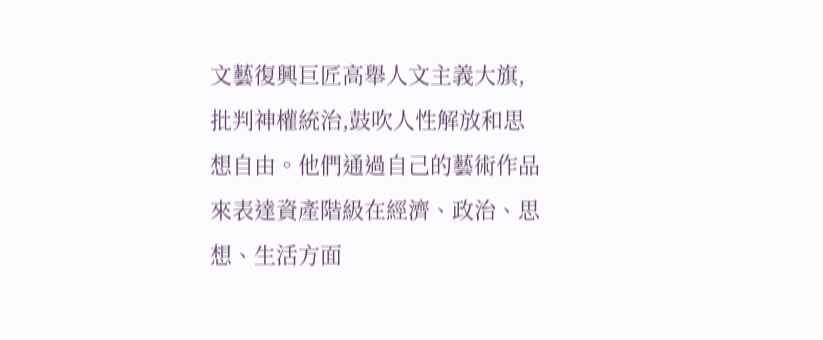文藝復興巨匠高舉人文主義大旗,批判神權統治,鼓吹人性解放和思想自由。他們通過自己的藝術作品來表達資產階級在經濟、政治、思想、生活方面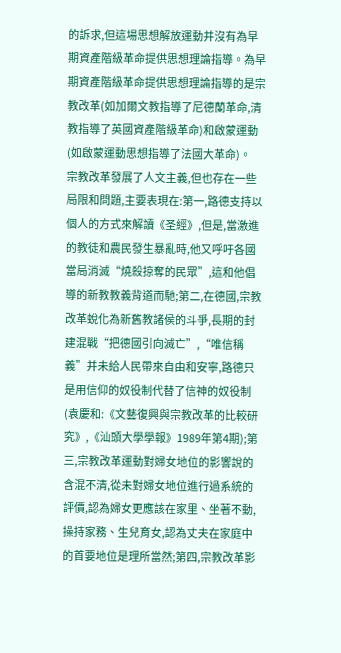的訴求,但這場思想解放運動并沒有為早期資產階級革命提供思想理論指導。為早期資產階級革命提供思想理論指導的是宗教改革(如加爾文教指導了尼德蘭革命,清教指導了英國資產階級革命)和啟蒙運動(如啟蒙運動思想指導了法國大革命)。
宗教改革發展了人文主義,但也存在一些局限和問題,主要表現在:第一,路德支持以個人的方式來解讀《圣經》,但是,當激進的教徒和農民發生暴亂時,他又呼吁各國當局消滅“燒殺掠奪的民眾”,這和他倡導的新教教義背道而馳;第二,在德國,宗教改革蛻化為新舊教諸侯的斗爭,長期的封建混戰“把德國引向滅亡”,“唯信稱義”并未給人民帶來自由和安寧,路德只是用信仰的奴役制代替了信神的奴役制(袁慶和:《文藝復興與宗教改革的比較研究》,《汕頭大學學報》1989年第4期);第三,宗教改革運動對婦女地位的影響說的含混不清,從未對婦女地位進行過系統的評價,認為婦女更應該在家里、坐著不動,操持家務、生兒育女,認為丈夫在家庭中的首要地位是理所當然;第四,宗教改革影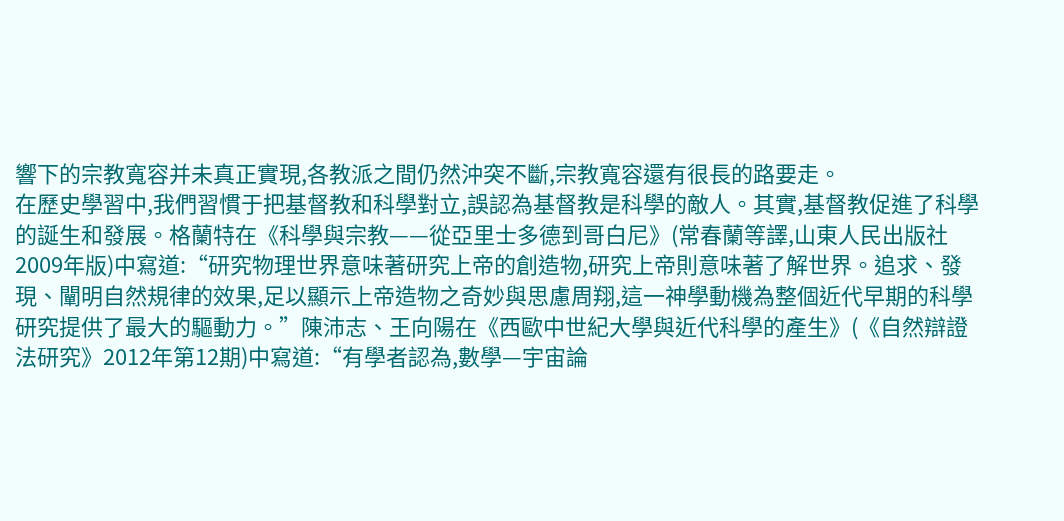響下的宗教寬容并未真正實現,各教派之間仍然沖突不斷,宗教寬容還有很長的路要走。
在歷史學習中,我們習慣于把基督教和科學對立,誤認為基督教是科學的敵人。其實,基督教促進了科學的誕生和發展。格蘭特在《科學與宗教——從亞里士多德到哥白尼》(常春蘭等譯,山東人民出版社2009年版)中寫道:“研究物理世界意味著研究上帝的創造物,研究上帝則意味著了解世界。追求、發現、闡明自然規律的效果,足以顯示上帝造物之奇妙與思慮周翔,這一神學動機為整個近代早期的科學研究提供了最大的驅動力。”陳沛志、王向陽在《西歐中世紀大學與近代科學的產生》(《自然辯證法研究》2012年第12期)中寫道:“有學者認為,數學—宇宙論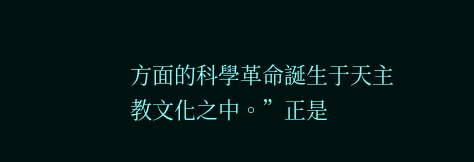方面的科學革命誕生于天主教文化之中。”正是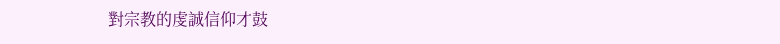對宗教的虔誠信仰才鼓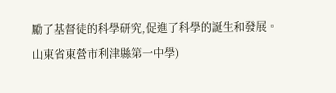勵了基督徒的科學研究,促進了科學的誕生和發展。
山東省東營市利津縣第一中學)